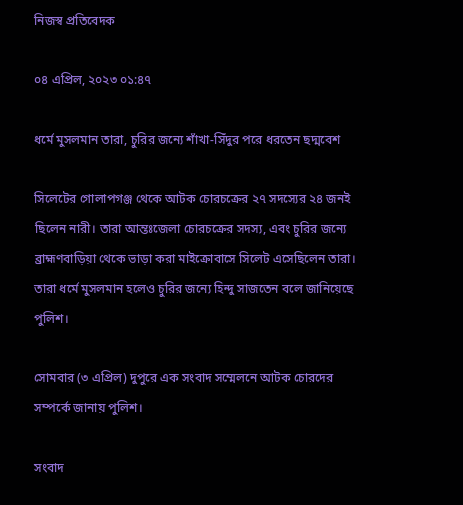নিজস্ব প্রতিবেদক

০৪ এপ্রিল, ২০২৩ ০১:৪৭

ধর্মে মুসলমান তারা, চুরির জন্যে শাঁখা-সিঁদুর পরে ধরতেন ছদ্মবেশ

সিলেটের গোলাপগঞ্জ থেকে আটক চোরচক্রের ২৭ সদস্যের ২৪ জনই ছিলেন নারী। তারা আন্তঃজেলা চোরচক্রের সদস্য, এবং চুরির জন্যে ব্রাহ্মণবাড়িয়া থেকে ভাড়া করা মাইক্রোবাসে সিলেট এসেছিলেন তারা। তারা ধর্মে মুসলমান হলেও চুরির জন্যে হিন্দু সাজতেন বলে জানিয়েছে পুলিশ।

সোমবার (৩ এপ্রিল) দুপুরে এক সংবাদ সম্মেলনে আটক চোরদের সম্পর্কে জানায় পুলিশ।

সংবাদ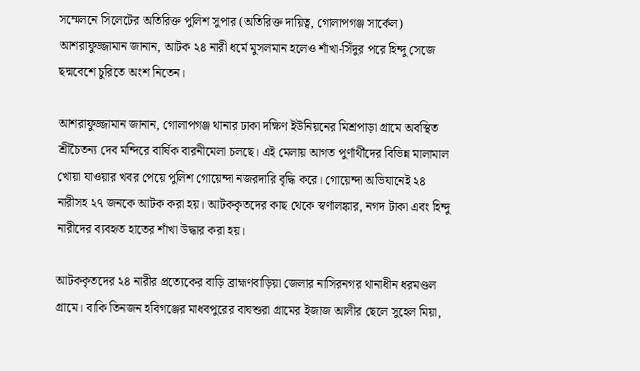সম্মেলনে সিলেটের অতিরিক্ত পুলিশ সুপার (অতিরিক্ত দায়িত্ব, গোলাপগঞ্জ সার্কেল) আশরাফুজ্জামান জানান, আটক ২৪ নারী ধর্মে মুসলমান হলেও শাঁখা-সিঁদুর পরে হিন্দু সেজে ছদ্মবেশে চুরিতে অংশ নিতেন।

আশরাফুজ্জামান জানান, গোলাপগঞ্জ থানার ঢাকা দক্ষিণ ইউনিয়নের মিশ্রপাড়া গ্রামে অবস্থিত শ্রীচৈতন্য দেব মন্দিরে বার্ষিক বারনীমেলা চলছে। এই মেলায় আগত পুর্ণার্থীদের বিভিন্ন মালামাল খোয়া যাওয়ার খবর পেয়ে পুলিশ গোয়েন্দা নজরদারি বৃদ্ধি করে। গোয়েন্দা অভিযানেই ২৪ নারীসহ ২৭ জনকে আটক করা হয়। আটককৃতদের কাছ থেকে স্বর্ণালঙ্কার, নগদ টাকা এবং হিন্দু নারীদের ব্যবহৃত হাতের শাঁখা উদ্ধার করা হয়।

আটককৃতদের ২৪ নারীর প্রত্যেকের বাড়ি ব্রাহ্মণবাড়িয়া জেলার নাসিরনগর থানাধীন ধরমণ্ডল গ্রামে। বাকি তিনজন হবিগঞ্জের মাধবপুরের বাঘশুরা গ্রামের ইজাজ আলীর ছেলে সুহেল মিয়া,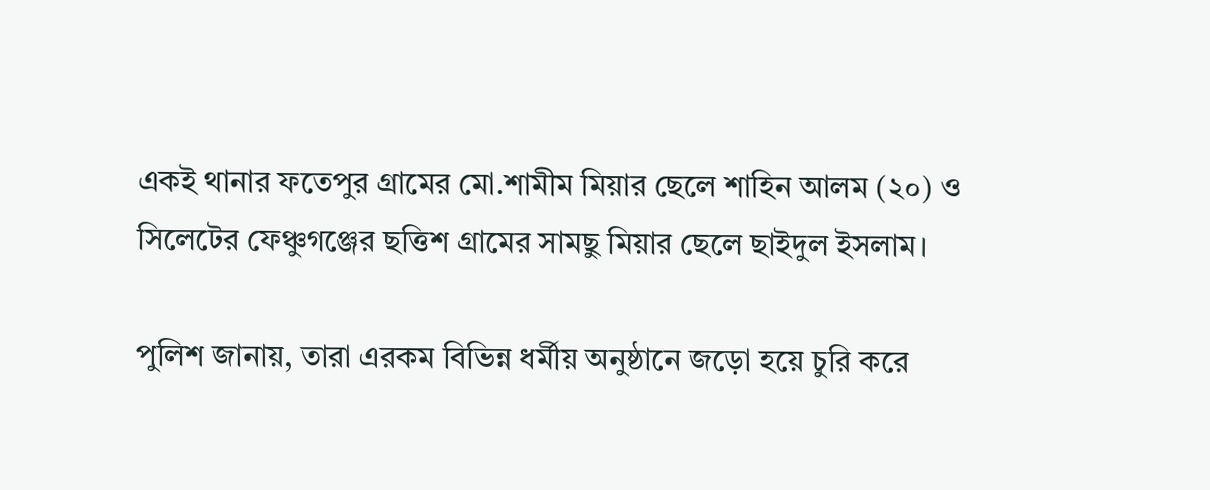একই থানার ফতেপুর গ্রামের মো.শামীম মিয়ার ছেলে শাহিন আলম (২০) ও সিলেটের ফেঞ্চুগঞ্জের ছত্তিশ গ্রামের সামছু মিয়ার ছেলে ছাইদুল ইসলাম।

পুলিশ জানায়, তারা এরকম বিভিন্ন ধর্মীয় অনুষ্ঠানে জড়ো হয়ে চুরি করে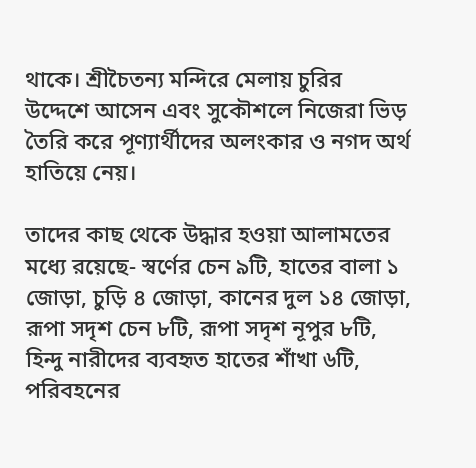থাকে। শ্রীচৈতন্য মন্দিরে মেলায় চুরির উদ্দেশে আসেন এবং সুকৌশলে নিজেরা ভিড় তৈরি করে পূণ্যার্থীদের অলংকার ও নগদ অর্থ হাতিয়ে নেয়।

তাদের কাছ থেকে উদ্ধার হওয়া আলামতের মধ্যে রয়েছে- স্বর্ণের চেন ৯টি, হাতের বালা ১ জোড়া, চুড়ি ৪ জোড়া, কানের দুল ১৪ জোড়া, রূপা সদৃশ চেন ৮টি, রূপা সদৃশ নূপুর ৮টি, হিন্দু নারীদের ব্যবহৃত হাতের শাঁখা ৬টি, পরিবহনের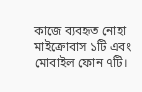কাজে ব্যবহৃত নোহা মাইক্রোবাস ১টি এবং মোবাইল ফোন ৭টি।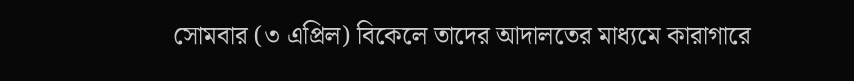সোমবার (৩ এপ্রিল) বিকেলে তাদের আদালতের মাধ্যমে কারাগারে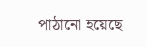পাঠানো হয়েছে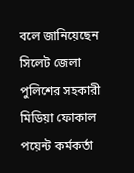বলে জানিয়েছেন সিলেট জেলা পুলিশের সহকারী মিডিয়া ফোকাল পয়েন্ট কর্মকর্তা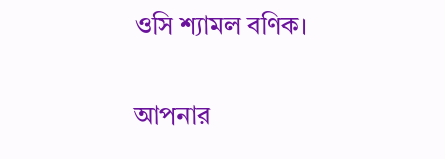ওসি শ্যামল বণিক।

আপনার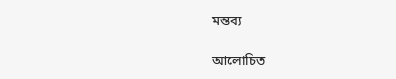মন্তব্য

আলোচিত